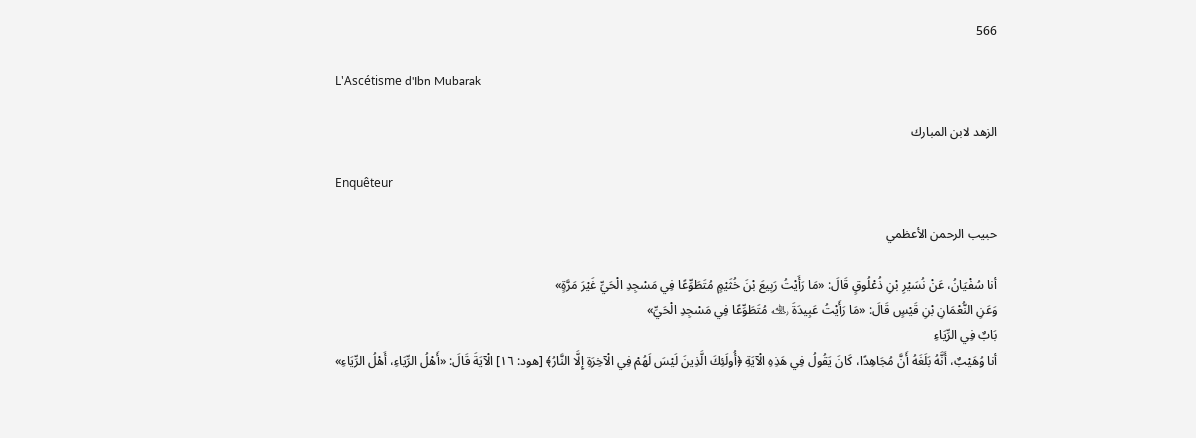566

L'Ascétisme d'Ibn Mubarak

الزهد لابن المبارك

Enquêteur

حبيب الرحمن الأعظمي

أنا سُفْيَانُ، عَنْ نُسَيْرِ بْنِ ذُعْلُوقٍ قَالَ: «مَا رَأَيْتُ رَبِيعَ بْنَ خُثَيْمٍ مُتَطَوِّعًا فِي مَسْجِدِ الْحَيِّ غَيْرَ مَرَّةٍ»
وَعَنِ النُّعْمَانِ بْنِ قَيْسٍ قَالَ: «مَا رَأَيْتُ عَبِيدَةَ ﵀ مُتَطَوِّعًا فِي مَسْجِدِ الْحَيِّ»
بَابٌ فِي الرِّيَاءِ
أنا وُهَيْبٌ، أَنَّهُ بَلَغَهُ أَنَّ مُجَاهِدًا، كَانَ يَقُولُ فِي هَذِهِ الْآيَةِ ﴿أُولَئِكَ الَّذِينَ لَيْسَ لَهُمْ فِي الْآخِرَةِ إِلَّا النَّارُ﴾ [هود: ١٦] الْآيَةَ قَالَ: «أَهْلُ الرِّيَاءِ، أَهْلُ الرِّيَاءِ»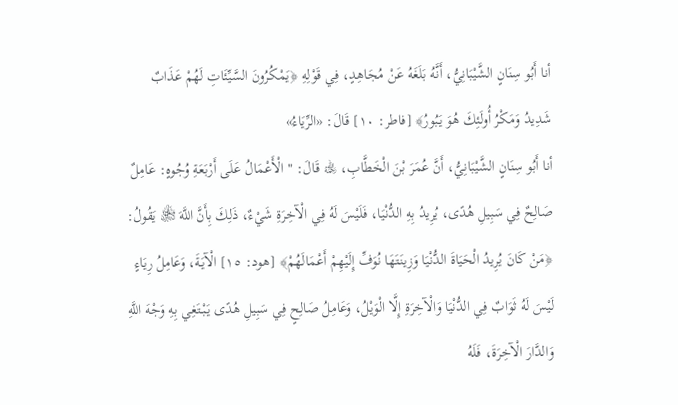أنا أَبُو سِنَانٍ الشَّيْبَانِيُّ، أَنَّهُ بَلَغَهُ عَنْ مُجَاهِدٍ، فِي قَوْلِهِ ﴿يَمْكُرُونَ السَّيِّئَاتِ لَهُمْ عَذَابٌ شَدِيدُ وَمَكْرُ أُولَئِكَ هُوَ يَبُورُ﴾ [فاطر: ١٠] قَالَ: «الرِّيَاءُ»
أنا أَبُو سِنَانٍ الشَّيْبَانِيُّ، أَنَّ عُمَرَ بْنَ الْخَطَّابِ، ﵀ قَالَ: " الْأَعْمَالُ عَلَى أَرْبَعَةِ وُجُوهٍ: عَامِلٌ صَالِحٌ فِي سَبِيلِ هُدًى، يُرِيدُ بِهِ الدُّنْيَا، فَلَيْسَ لَهُ فِي الْآخِرَةِ شَيْءٌ، ذَلِكَ بِأَنَّ اللَّهَ ﵎ يَقُولُ: ﴿مَنْ كَانَ يُرِيدُ الْحَيَاةَ الدُّنْيَا وَزِينَتَهَا نُوَفِّ إِلَيْهِمْ أَعْمَالَهُمْ﴾ [هود: ١٥] الْآيَةَ، وَعَامِلُ رِيَاءٍ لَيْسَ لَهُ ثَوَابٌ فِي الدُّنْيَا وَالْآخِرَةِ إِلَّا الْوَيْلُ، وَعَامِلُ صَالِحٍ فِي سَبِيلِ هُدًى يَبْتَغِي بِهِ وَجْهَ اللَّهِ وَالدَّارَ الْآخِرَةَ، فَلَهُ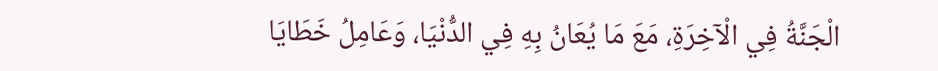الْجَنَّةُ فِي الْآخِرَةِ، مَعَ مَا يُعَانُ بِهِ فِي الدُّنْيَا، وَعَامِلُ خَطَايَا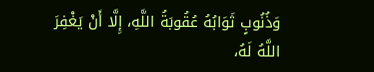وَذُنُوبٍ ثَوَابُهُ عُقُوبَةُ اللَّهِ، إِلَّا أَنْ يَغْفِرَ اللَّهُ لَهُ،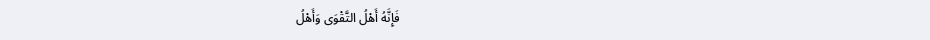فَإِنَّهُ أَهْلُ التَّقْوَى وَأَهْلُ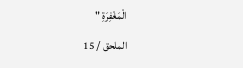الْمَغْفِرَةِ "

الملحق / 15